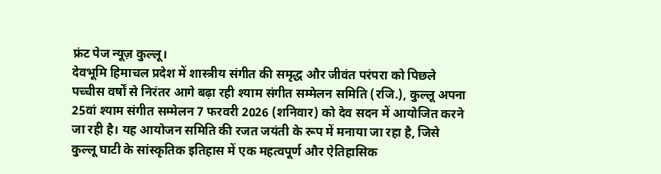फ्रंट पेज न्यूज़ कुल्लू।
देवभूमि हिमाचल प्रदेश में शास्त्रीय संगीत की समृद्ध और जीवंत परंपरा को पिछले पच्चीस वर्षों से निरंतर आगे बढ़ा रही श्याम संगीत सम्मेलन समिति (रजि.), कुल्लू अपना 25वां श्याम संगीत सम्मेलन 7 फरवरी 2026 (शनिवार) को देव सदन में आयोजित करने जा रही है। यह आयोजन समिति की रजत जयंती के रूप में मनाया जा रहा है, जिसे कुल्लू घाटी के सांस्कृतिक इतिहास में एक महत्वपूर्ण और ऐतिहासिक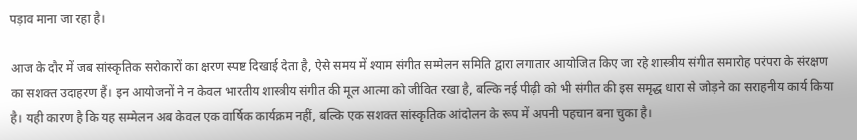पड़ाव माना जा रहा है।

आज के दौर में जब सांस्कृतिक सरोकारों का क्षरण स्पष्ट दिखाई देता है, ऐसे समय में श्याम संगीत सम्मेलन समिति द्वारा लगातार आयोजित किए जा रहे शास्त्रीय संगीत समारोह परंपरा के संरक्षण का सशक्त उदाहरण हैं। इन आयोजनों ने न केवल भारतीय शास्त्रीय संगीत की मूल आत्मा को जीवित रखा है, बल्कि नई पीढ़ी को भी संगीत की इस समृद्ध धारा से जोड़ने का सराहनीय कार्य किया है। यही कारण है कि यह सम्मेलन अब केवल एक वार्षिक कार्यक्रम नहीं, बल्कि एक सशक्त सांस्कृतिक आंदोलन के रूप में अपनी पहचान बना चुका है।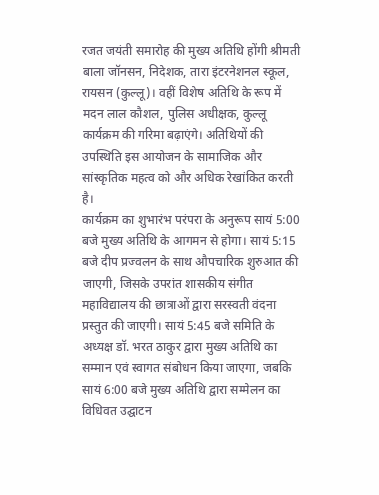रजत जयंती समारोह की मुख्य अतिथि होंगी श्रीमती बाला जॉनसन, निदेशक, तारा इंटरनेशनल स्कूल, रायसन (कुल्लू)। वहीं विशेष अतिथि के रूप में मदन लाल कौशल, पुलिस अधीक्षक, कुल्लू कार्यक्रम की गरिमा बढ़ाएंगे। अतिथियों की उपस्थिति इस आयोजन के सामाजिक और सांस्कृतिक महत्व को और अधिक रेखांकित करती है।
कार्यक्रम का शुभारंभ परंपरा के अनुरूप सायं 5:00 बजे मुख्य अतिथि के आगमन से होगा। सायं 5:15 बजे दीप प्रज्वलन के साथ औपचारिक शुरुआत की जाएगी, जिसके उपरांत शासकीय संगीत महाविद्यालय की छात्राओं द्वारा सरस्वती वंदना प्रस्तुत की जाएगी। सायं 5:45 बजे समिति के अध्यक्ष डॉ. भरत ठाकुर द्वारा मुख्य अतिथि का सम्मान एवं स्वागत संबोधन किया जाएगा, जबकि सायं 6:00 बजे मुख्य अतिथि द्वारा सम्मेलन का विधिवत उद्घाटन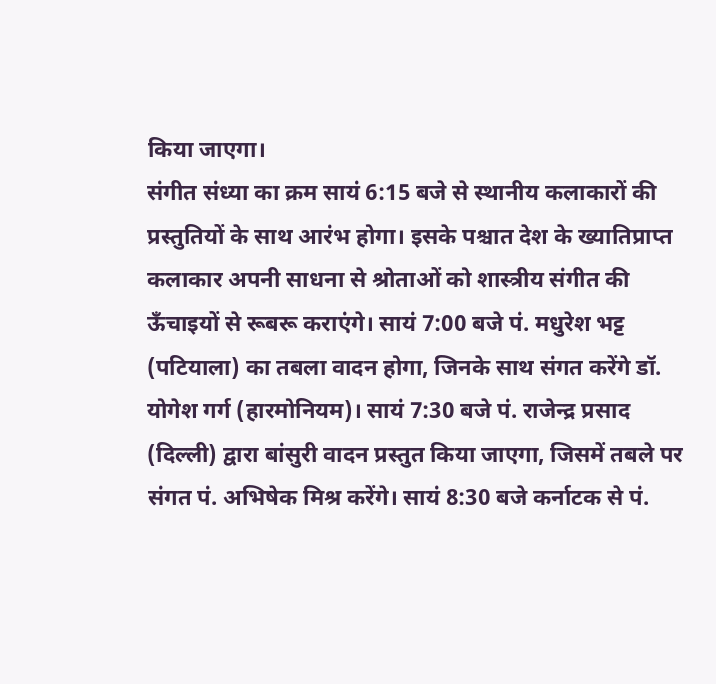किया जाएगा।
संगीत संध्या का क्रम सायं 6:15 बजे से स्थानीय कलाकारों की प्रस्तुतियों के साथ आरंभ होगा। इसके पश्चात देश के ख्यातिप्राप्त कलाकार अपनी साधना से श्रोताओं को शास्त्रीय संगीत की ऊँचाइयों से रूबरू कराएंगे। सायं 7:00 बजे पं. मधुरेश भट्ट (पटियाला) का तबला वादन होगा, जिनके साथ संगत करेंगे डॉ. योगेश गर्ग (हारमोनियम)। सायं 7:30 बजे पं. राजेन्द्र प्रसाद (दिल्ली) द्वारा बांसुरी वादन प्रस्तुत किया जाएगा, जिसमें तबले पर संगत पं. अभिषेक मिश्र करेंगे। सायं 8:30 बजे कर्नाटक से पं.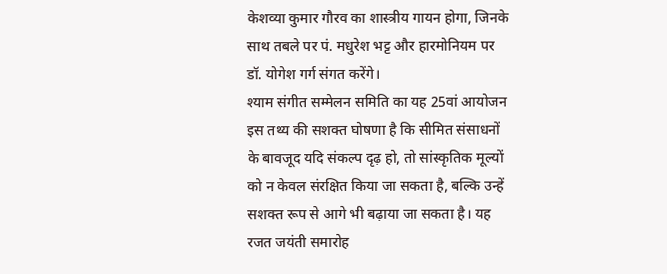केशव्या कुमार गौरव का शास्त्रीय गायन होगा, जिनके साथ तबले पर पं. मधुरेश भट्ट और हारमोनियम पर डॉ. योगेश गर्ग संगत करेंगे।
श्याम संगीत सम्मेलन समिति का यह 25वां आयोजन इस तथ्य की सशक्त घोषणा है कि सीमित संसाधनों के बावजूद यदि संकल्प दृढ़ हो, तो सांस्कृतिक मूल्यों को न केवल संरक्षित किया जा सकता है, बल्कि उन्हें सशक्त रूप से आगे भी बढ़ाया जा सकता है। यह रजत जयंती समारोह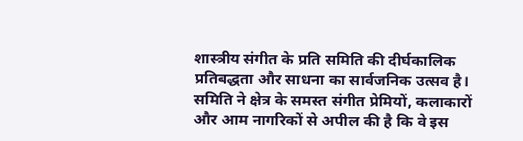शास्त्रीय संगीत के प्रति समिति की दीर्घकालिक प्रतिबद्धता और साधना का सार्वजनिक उत्सव है।
समिति ने क्षेत्र के समस्त संगीत प्रेमियों, कलाकारों और आम नागरिकों से अपील की है कि वे इस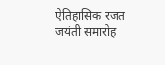ऐतिहासिक रजत जयंती समारोह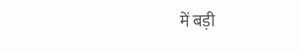में बड़ी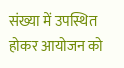संख्या में उपस्थित होकर आयोजन को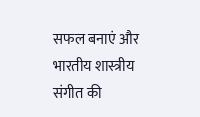सफल बनाएं और भारतीय शास्त्रीय संगीत की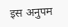इस अनुपम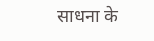साधना के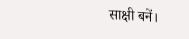साक्षी बनें।